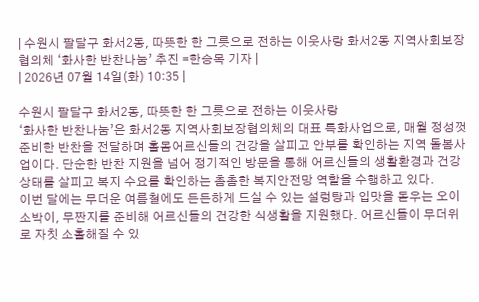| 수원시 팔달구 화서2동, 따뜻한 한 그릇으로 전하는 이웃사랑 화서2동 지역사회보장협의체 ‘화사한 반찬나눔’ 추진 =한승목 기자 |
| 2026년 07월 14일(화) 10:35 |

수원시 팔달구 화서2동, 따뜻한 한 그릇으로 전하는 이웃사랑
‘화사한 반찬나눔’은 화서2동 지역사회보장협의체의 대표 특화사업으로, 매월 정성껏 준비한 반찬을 전달하며 홀몸어르신들의 건강을 살피고 안부를 확인하는 지역 돌봄사업이다. 단순한 반찬 지원을 넘어 정기적인 방문을 통해 어르신들의 생활환경과 건강 상태를 살피고 복지 수요를 확인하는 촘촘한 복지안전망 역할을 수행하고 있다.
이번 달에는 무더운 여름철에도 든든하게 드실 수 있는 설렁탕과 입맛을 돋우는 오이소박이, 무짠지를 준비해 어르신들의 건강한 식생활을 지원했다. 어르신들이 무더위로 자칫 소홀해질 수 있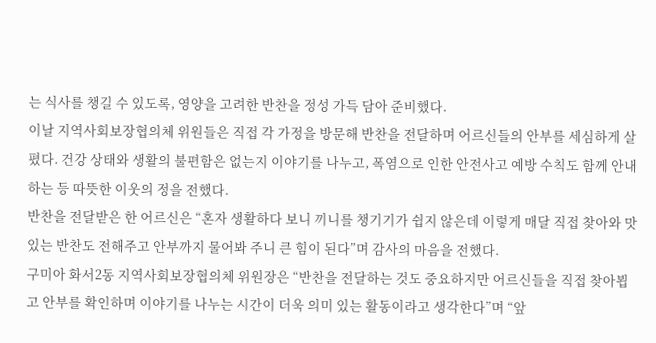는 식사를 챙길 수 있도록, 영양을 고려한 반찬을 정성 가득 담아 준비했다.
이날 지역사회보장협의체 위원들은 직접 각 가정을 방문해 반찬을 전달하며 어르신들의 안부를 세심하게 살폈다. 건강 상태와 생활의 불편함은 없는지 이야기를 나누고, 폭염으로 인한 안전사고 예방 수칙도 함께 안내하는 등 따뜻한 이웃의 정을 전했다.
반찬을 전달받은 한 어르신은 “혼자 생활하다 보니 끼니를 챙기기가 쉽지 않은데 이렇게 매달 직접 찾아와 맛있는 반찬도 전해주고 안부까지 물어봐 주니 큰 힘이 된다”며 감사의 마음을 전했다.
구미아 화서2동 지역사회보장협의체 위원장은 “반찬을 전달하는 것도 중요하지만 어르신들을 직접 찾아뵙고 안부를 확인하며 이야기를 나누는 시간이 더욱 의미 있는 활동이라고 생각한다”며 “앞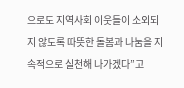으로도 지역사회 이웃들이 소외되지 않도록 따뜻한 돌봄과 나눔을 지속적으로 실천해 나가겠다”고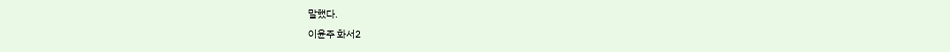말했다.
이윤주 화서2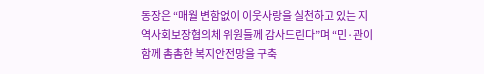동장은 “매월 변함없이 이웃사랑을 실천하고 있는 지역사회보장협의체 위원들께 감사드린다”며 “민·관이 함께 촘촘한 복지안전망을 구축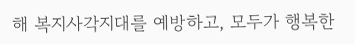해 복지사각지대를 예방하고, 모두가 행복한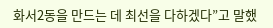화서2동을 만드는 데 최선을 다하겠다”고 말했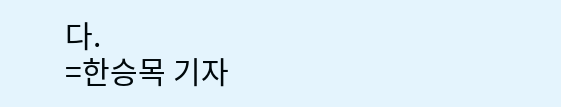다.
=한승목 기자